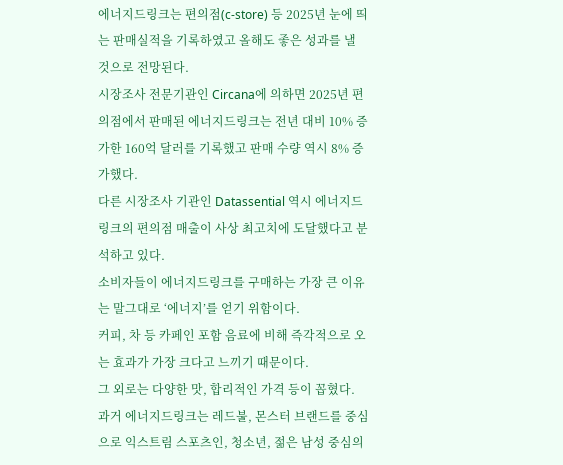에너지드링크는 편의점(c-store) 등 2025년 눈에 띄는 판매실적을 기록하였고 올해도 좋은 성과를 낼 것으로 전망된다.
시장조사 전문기관인 Circana에 의하면 2025년 편의점에서 판매된 에너지드링크는 전년 대비 10% 증가한 160억 달러를 기록했고 판매 수량 역시 8% 증가했다.
다른 시장조사 기관인 Datassential 역시 에너지드링크의 편의점 매출이 사상 최고치에 도달했다고 분석하고 있다.
소비자들이 에너지드링크를 구매하는 가장 큰 이유는 말그대로 ‘에너지’를 얻기 위함이다.
커피, 차 등 카페인 포함 음료에 비해 즉각적으로 오는 효과가 가장 크다고 느끼기 때문이다.
그 외로는 다양한 맛, 합리적인 가격 등이 꼽혔다.
과거 에너지드링크는 레드불, 몬스터 브랜드를 중심으로 익스트림 스포츠인, 청소년, 젊은 남성 중심의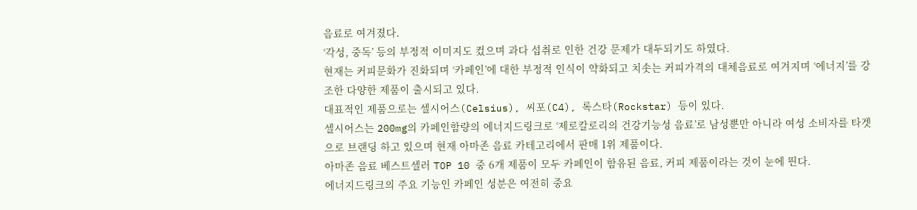음료로 여겨졌다.
‘각성, 중독’ 등의 부정적 이미지도 컸으며 과다 섭취로 인한 건강 문제가 대두되기도 하였다.
현재는 커피문화가 진화되며 ‘카페인’에 대한 부정적 인식이 약화되고 치솟는 커피가격의 대체음료로 여겨지며 ‘에너지’를 강조한 다양한 제품이 출시되고 있다.
대표적인 제품으로는 셀시어스(Celsius), 씨포(C4), 록스타(Rockstar) 등이 있다.
셀시어스는 200mg의 카페인함량의 에너지드링크로 ‘제로칼로리의 건강기능성 음료’로 남성뿐만 아니라 여성 소비자를 타겟으로 브랜딩 하고 있으며 현재 아마존 음료 카테고리에서 판매 1위 제품이다.
아마존 음료 베스트셀러 TOP 10 중 6개 제품이 모두 카페인이 함유된 음료, 커피 제품이라는 것이 눈에 띈다.
에너지드링크의 주요 기능인 카페인 성분은 여전히 중요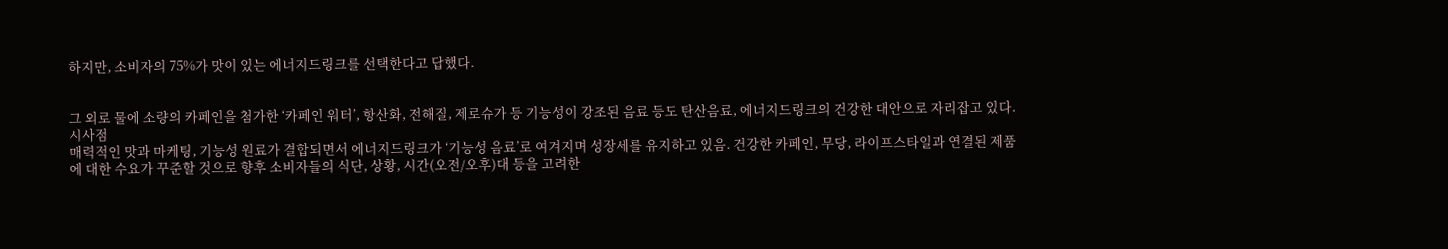하지만, 소비자의 75%가 맛이 있는 에너지드링크를 선택한다고 답했다.


그 외로 물에 소량의 카페인을 첨가한 ‘카페인 워터’, 항산화, 전해질, 제로슈가 등 기능성이 강조된 음료 등도 탄산음료, 에너지드링크의 건강한 대안으로 자리잡고 있다.
시사점
매력적인 맛과 마케팅, 기능성 원료가 결합되면서 에너지드링크가 ‘기능성 음료’로 여겨지며 성장세를 유지하고 있음. 건강한 카페인, 무당, 라이프스타일과 연결된 제품에 대한 수요가 꾸준할 것으로 향후 소비자들의 식단, 상황, 시간(오전/오후)대 등을 고려한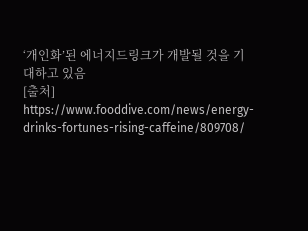‘개인화’된 에너지드링크가 개발될 것을 기대하고 있음
[출처]
https://www.fooddive.com/news/energy-drinks-fortunes-rising-caffeine/809708/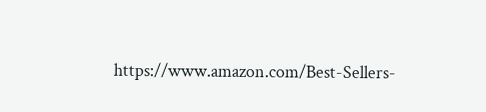https://www.amazon.com/Best-Sellers-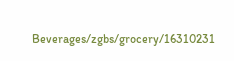Beverages/zgbs/grocery/16310231